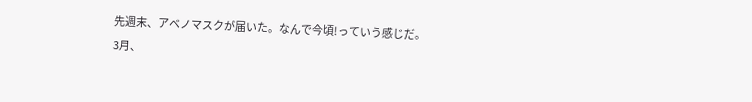先週末、アベノマスクが届いた。なんで今頃!っていう感じだ。
3月、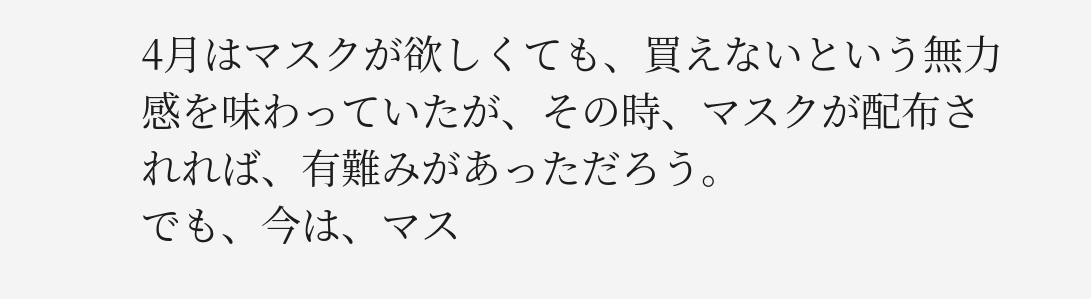4月はマスクが欲しくても、買えないという無力感を味わっていたが、その時、マスクが配布されれば、有難みがあっただろう。
でも、今は、マス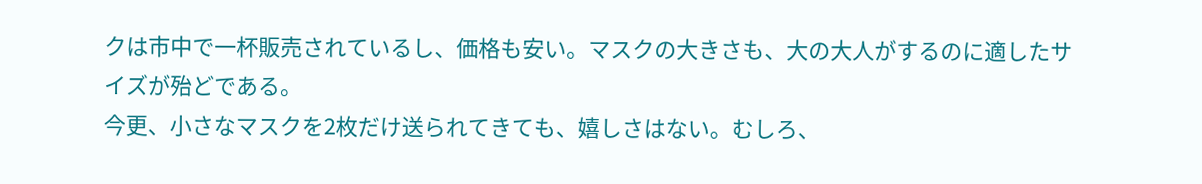クは市中で一杯販売されているし、価格も安い。マスクの大きさも、大の大人がするのに適したサイズが殆どである。
今更、小さなマスクを2枚だけ送られてきても、嬉しさはない。むしろ、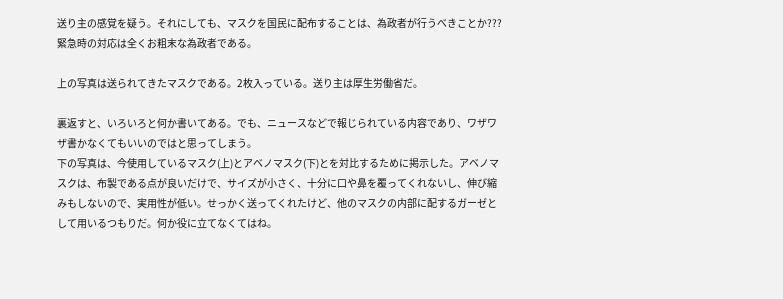送り主の感覚を疑う。それにしても、マスクを国民に配布することは、為政者が行うべきことか???
緊急時の対応は全くお粗末な為政者である。

上の写真は送られてきたマスクである。2枚入っている。送り主は厚生労働省だ。

裏返すと、いろいろと何か書いてある。でも、ニュースなどで報じられている内容であり、ワザワザ書かなくてもいいのではと思ってしまう。
下の写真は、今使用しているマスク(上)とアベノマスク(下)とを対比するために掲示した。アベノマスクは、布製である点が良いだけで、サイズが小さく、十分に口や鼻を覆ってくれないし、伸び縮みもしないので、実用性が低い。せっかく送ってくれたけど、他のマスクの内部に配するガーゼとして用いるつもりだ。何か役に立てなくてはね。